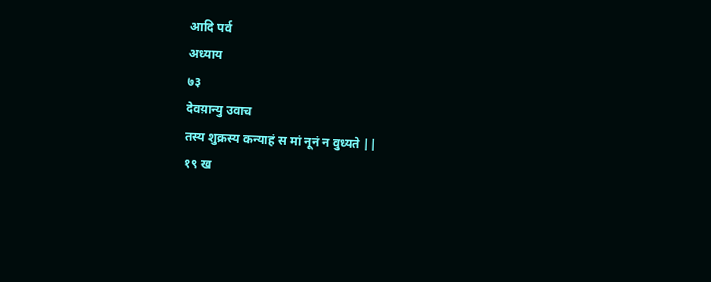आदि पर्व
अध्याय
७३
देवय़ान्यु उवाच
तस्य शुक्रस्य कन्याहं स मां नूनं न वुध्यते ||
१९ ख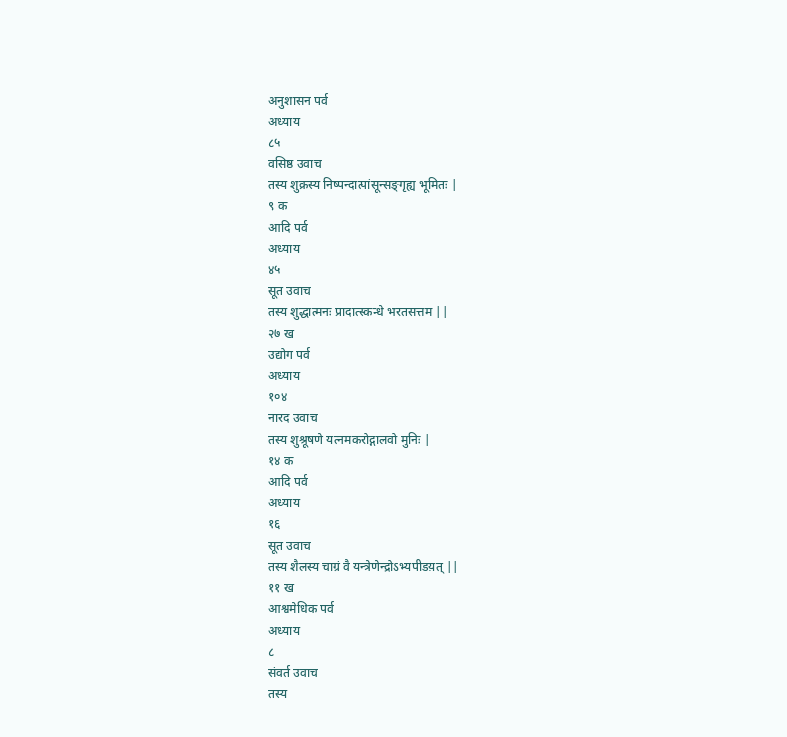अनुशासन पर्व
अध्याय
८५
वसिष्ठ उवाच
तस्य शुक्रस्य निष्पन्दात्पांसून्सङ्गृह्य भूमितः |
९ क
आदि पर्व
अध्याय
४५
सूत उवाच
तस्य शुद्धात्मनः प्रादात्स्कन्धे भरतसत्तम ||
२७ ख
उद्योग पर्व
अध्याय
१०४
नारद उवाच
तस्य शुश्रूषणे यत्नमकरोद्गालवो मुनिः |
१४ क
आदि पर्व
अध्याय
१६
सूत उवाच
तस्य शैलस्य चाग्रं वै यन्त्रेणेन्द्रोऽभ्यपीडय़त् ||
११ ख
आश्वमेधिक पर्व
अध्याय
८
संवर्त उवाच
तस्य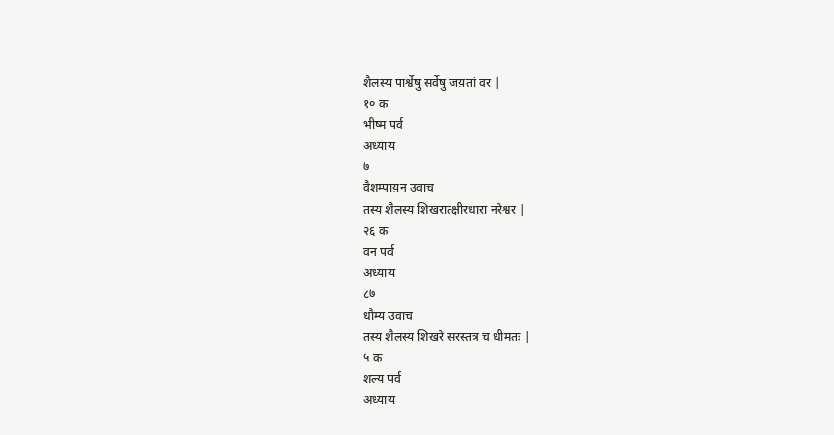शैलस्य पार्श्वेषु सर्वेषु जय़तां वर |
१० क
भीष्म पर्व
अध्याय
७
वैशम्पाय़न उवाच
तस्य शैलस्य शिखरात्क्षीरधारा नरेश्वर |
२६ क
वन पर्व
अध्याय
८७
धौम्य उवाच
तस्य शैलस्य शिखरे सरस्तत्र च धीमतः |
५ क
शल्य पर्व
अध्याय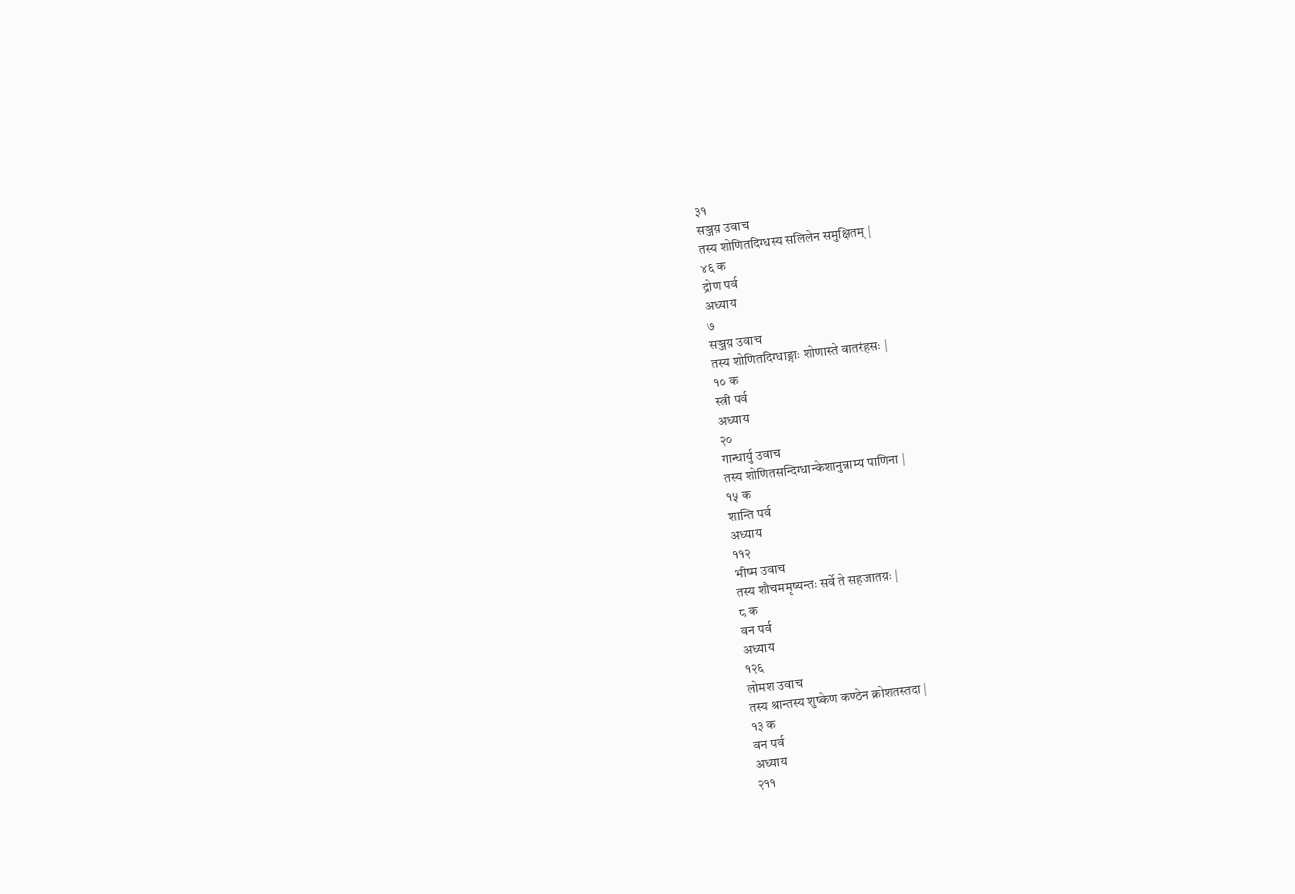३१
सञ्जय़ उवाच
तस्य शोणितदिग्धस्य सलिलेन समुक्षितम् |
४६ क
द्रोण पर्व
अध्याय
७
सञ्जय़ उवाच
तस्य शोणितदिग्धाङ्गाः शोणास्ते वातरंहसः |
१० क
स्त्री पर्व
अध्याय
२०
गान्धार्यु उवाच
तस्य शोणितसन्दिग्धान्केशानुन्नाम्य पाणिना |
१५ क
शान्ति पर्व
अध्याय
११२
भीष्म उवाच
तस्य शौचममृष्यन्तः सर्वे ते सहजातय़ः |
८ क
वन पर्व
अध्याय
१२६
लोमश उवाच
तस्य श्रान्तस्य शुष्केण कण्ठेन क्रोशतस्तदा |
१३ क
वन पर्व
अध्याय
२११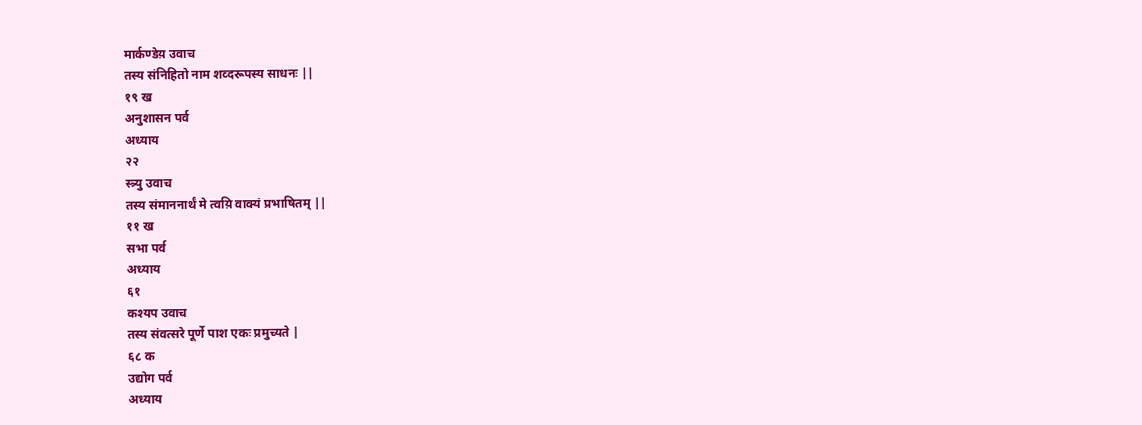मार्कण्डेय़ उवाच
तस्य संनिहितो नाम शव्दरूपस्य साधनः ||
१९ ख
अनुशासन पर्व
अध्याय
२२
स्त्र्यु उवाच
तस्य संमाननार्थं मे त्वय़ि वाक्यं प्रभाषितम् ||
११ ख
सभा पर्व
अध्याय
६१
कश्यप उवाच
तस्य संवत्सरे पूर्णे पाश एकः प्रमुच्यते |
६८ क
उद्योग पर्व
अध्याय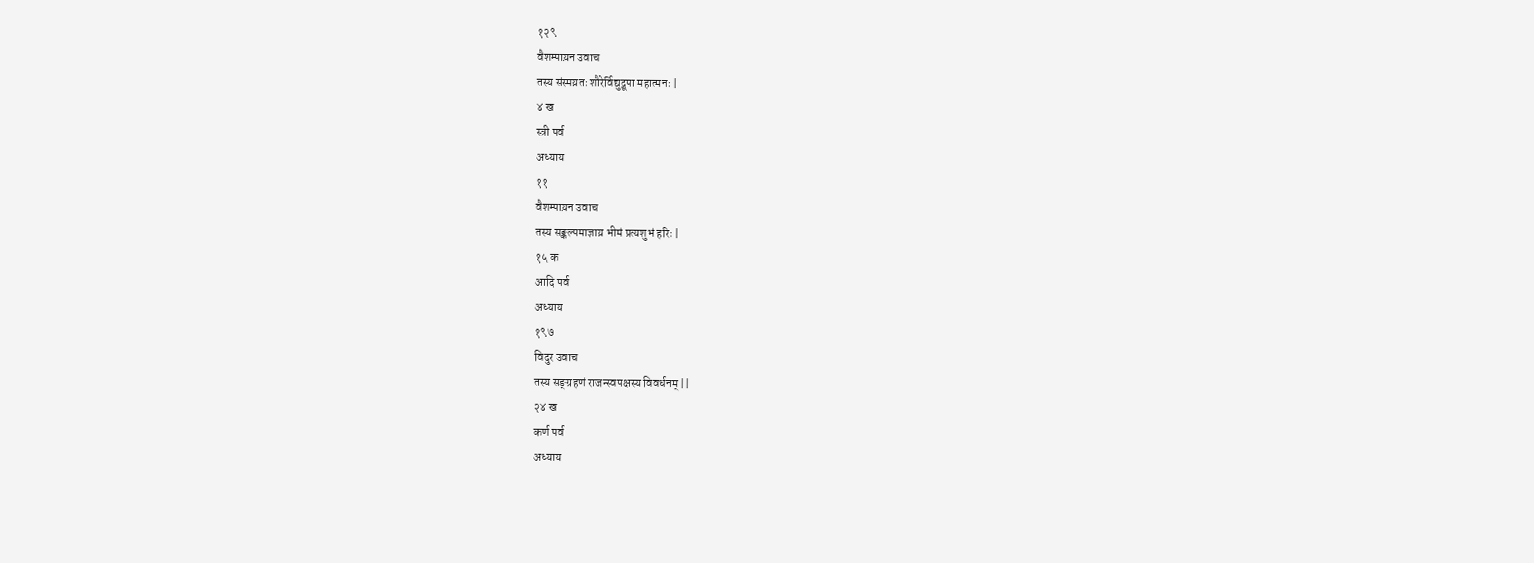१२९
वैशम्पाय़न उवाच
तस्य संस्मय़तः शौरेर्विद्युद्रूपा महात्मनः |
४ ख
स्त्री पर्व
अध्याय
११
वैशम्पाय़न उवाच
तस्य सङ्कल्पमाज्ञाय़ भीमं प्रत्यशुभं हरिः |
१५ क
आदि पर्व
अध्याय
१९७
विदुर उवाच
तस्य सङ्ग्रहणं राजन्स्वपक्षस्य विवर्धनम् ||
२४ ख
कर्ण पर्व
अध्याय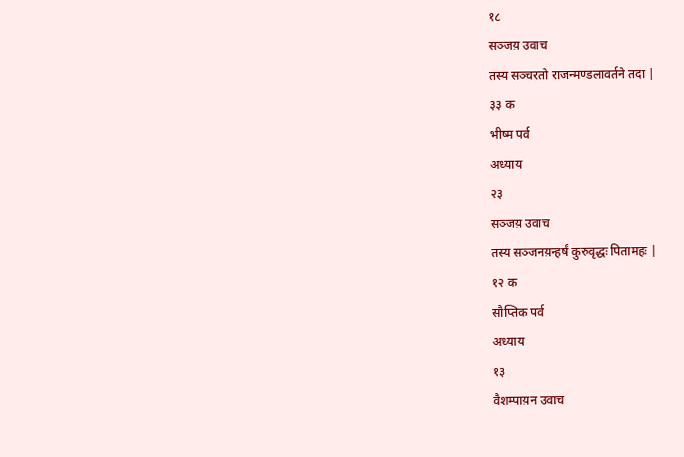१८
सञ्जय़ उवाच
तस्य सञ्चरतो राजन्मण्डलावर्तने तदा |
३३ क
भीष्म पर्व
अध्याय
२३
सञ्जय़ उवाच
तस्य सञ्जनय़न्हर्षं कुरुवृद्धः पितामहः |
१२ क
सौप्तिक पर्व
अध्याय
१३
वैशम्पाय़न उवाच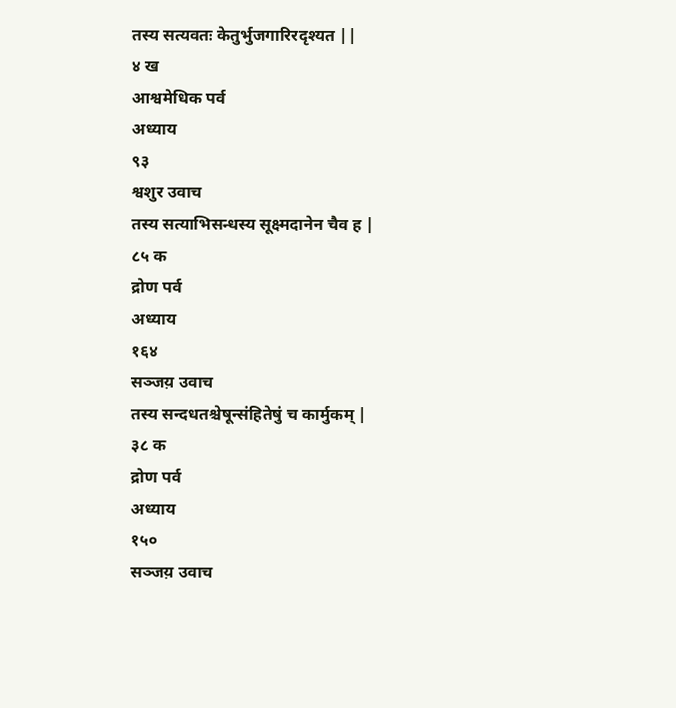तस्य सत्यवतः केतुर्भुजगारिरदृश्यत ||
४ ख
आश्वमेधिक पर्व
अध्याय
९३
श्वशुर उवाच
तस्य सत्याभिसन्धस्य सूक्ष्मदानेन चैव ह |
८५ क
द्रोण पर्व
अध्याय
१६४
सञ्जय़ उवाच
तस्य सन्दधतश्चेषून्संहितेषुं च कार्मुकम् |
३८ क
द्रोण पर्व
अध्याय
१५०
सञ्जय़ उवाच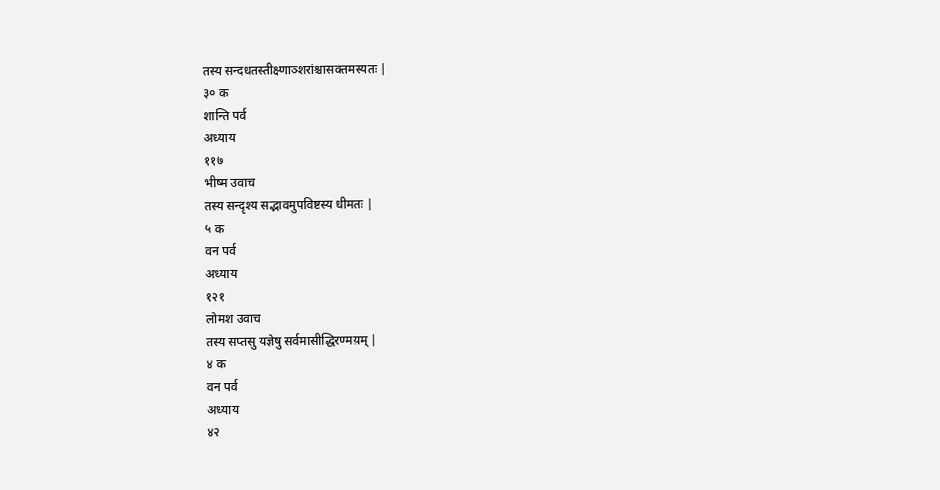तस्य सन्दधतस्तीक्ष्णाञ्शरांश्चासक्तमस्यतः |
३० क
शान्ति पर्व
अध्याय
११७
भीष्म उवाच
तस्य सन्दृश्य सद्भावमुपविष्टस्य धीमतः |
५ क
वन पर्व
अध्याय
१२१
लोमश उवाच
तस्य सप्तसु यज्ञेषु सर्वमासीद्धिरण्मय़म् |
४ क
वन पर्व
अध्याय
४२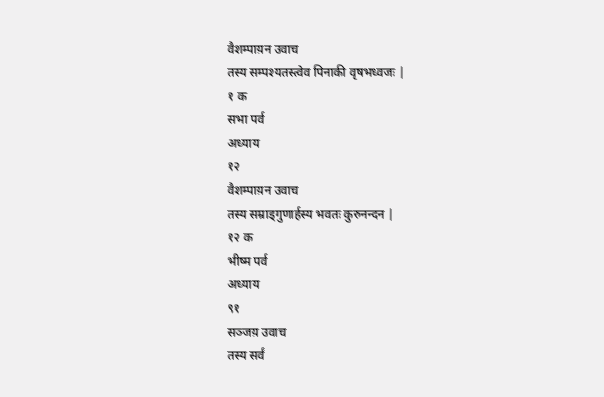वैशम्पाय़न उवाच
तस्य सम्पश्यतस्त्वेव पिनाकी वृषभध्वजः |
१ क
सभा पर्व
अध्याय
१२
वैशम्पाय़न उवाच
तस्य सम्राड्गुणार्हस्य भवतः कुरुनन्दन |
१२ क
भीष्म पर्व
अध्याय
९१
सञ्जय़ उवाच
तस्य सर्वं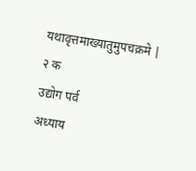यथावृत्तमाख्यातुमुपचक्रमे |
२ क
उद्योग पर्व
अध्याय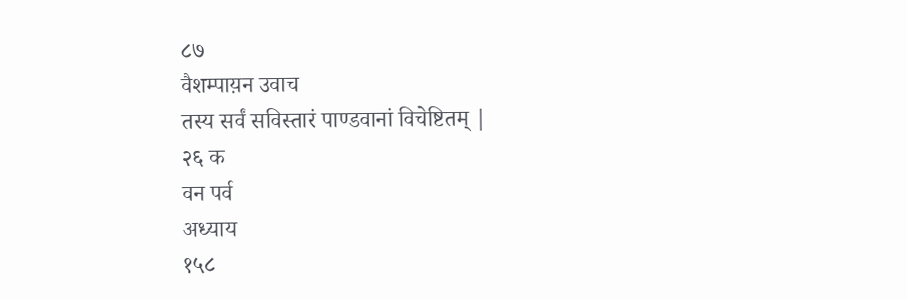८७
वैशम्पाय़न उवाच
तस्य सर्वं सविस्तारं पाण्डवानां विचेष्टितम् |
२६ क
वन पर्व
अध्याय
१५८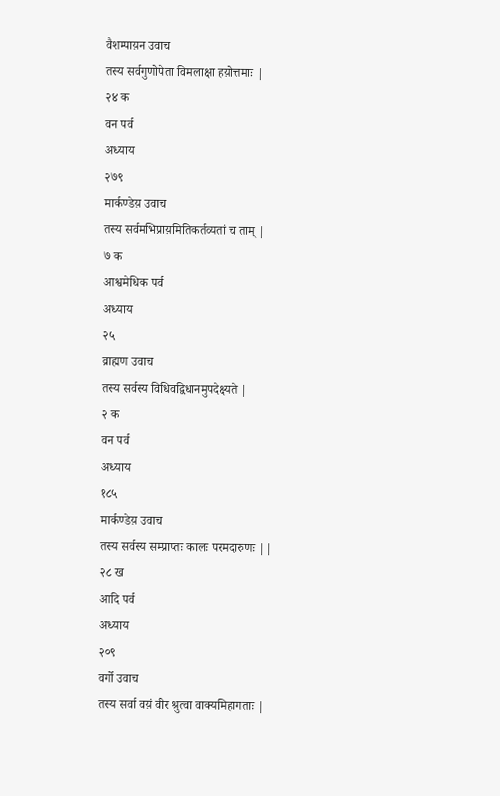वैशम्पाय़न उवाच
तस्य सर्वगुणोपेता विमलाक्षा हय़ोत्तमाः |
२४ क
वन पर्व
अध्याय
२७९
मार्कण्डेय़ उवाच
तस्य सर्वमभिप्राय़मितिकर्तव्यतां च ताम् |
७ क
आश्वमेधिक पर्व
अध्याय
२५
व्राह्मण उवाच
तस्य सर्वस्य विधिवद्विधानमुपदेक्ष्यते |
२ क
वन पर्व
अध्याय
१८५
मार्कण्डेय़ उवाच
तस्य सर्वस्य सम्प्राप्तः कालः परमदारुणः ||
२८ ख
आदि पर्व
अध्याय
२०९
वर्गो उवाच
तस्य सर्वा वय़ं वीर श्रुत्वा वाक्यमिहागताः |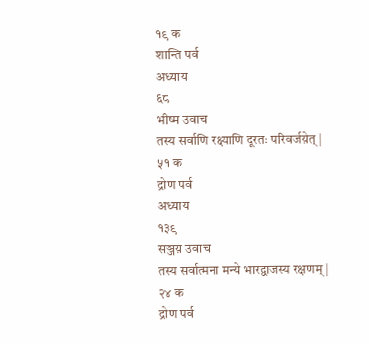१९ क
शान्ति पर्व
अध्याय
६८
भीष्म उवाच
तस्य सर्वाणि रक्ष्याणि दूरतः परिवर्जय़ेत् |
५१ क
द्रोण पर्व
अध्याय
१३९
सञ्जय़ उवाच
तस्य सर्वात्मना मन्ये भारद्वाजस्य रक्षणम् |
२४ क
द्रोण पर्व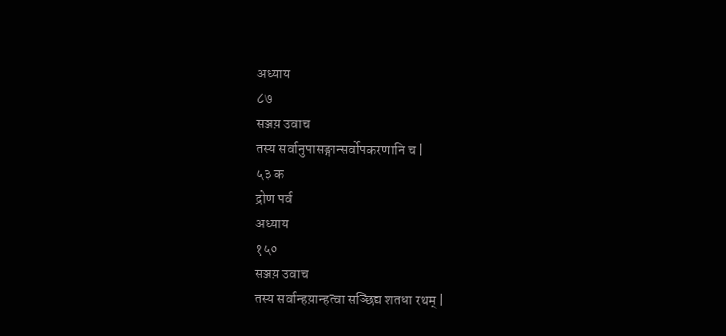अध्याय
८७
सञ्जय़ उवाच
तस्य सर्वानुपासङ्गान्सर्वोपकरणानि च |
५३ क
द्रोण पर्व
अध्याय
१५०
सञ्जय़ उवाच
तस्य सर्वान्हय़ान्हत्वा सञ्छिद्य शतधा रथम् |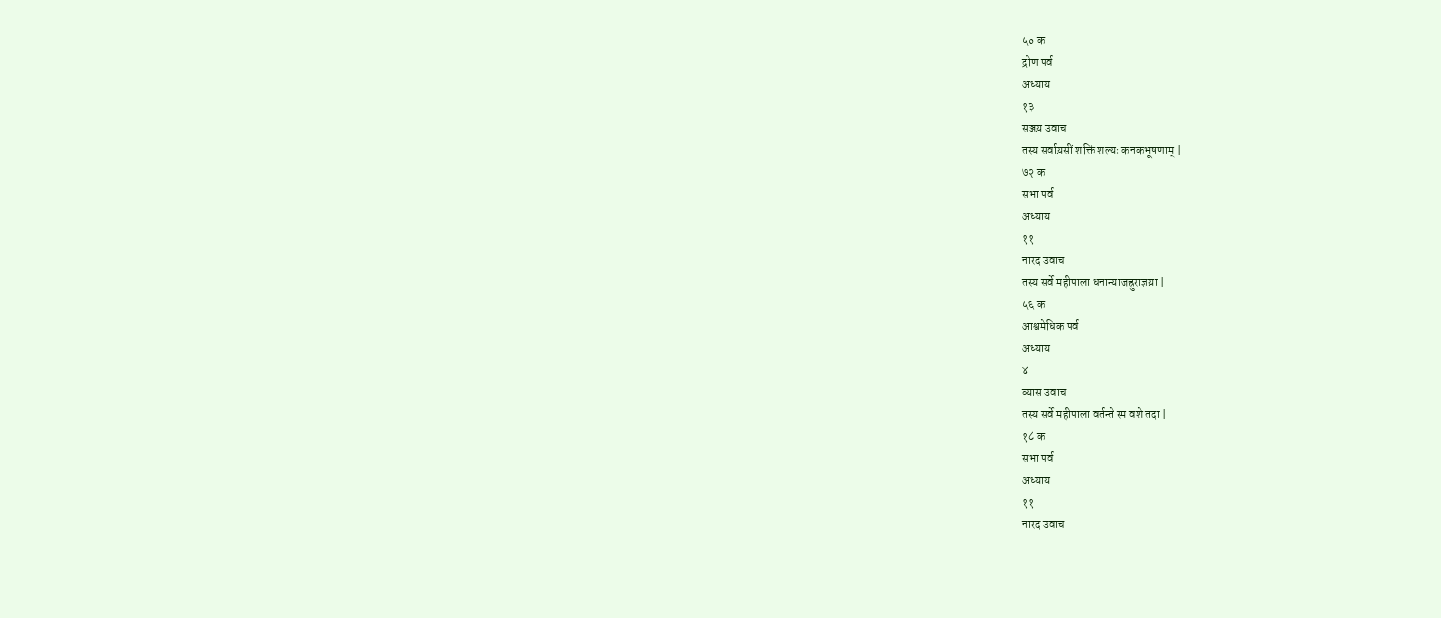५० क
द्रोण पर्व
अध्याय
१३
सञ्जय़ उवाच
तस्य सर्वाय़सीं शक्तिं शल्यः कनकभूषणाम् |
७२ क
सभा पर्व
अध्याय
११
नारद उवाच
तस्य सर्वे महीपाला धनान्याजह्रुराज्ञय़ा |
५६ क
आश्वमेधिक पर्व
अध्याय
४
व्यास उवाच
तस्य सर्वे महीपाला वर्तन्ते स्म वशे तदा |
१८ क
सभा पर्व
अध्याय
११
नारद उवाच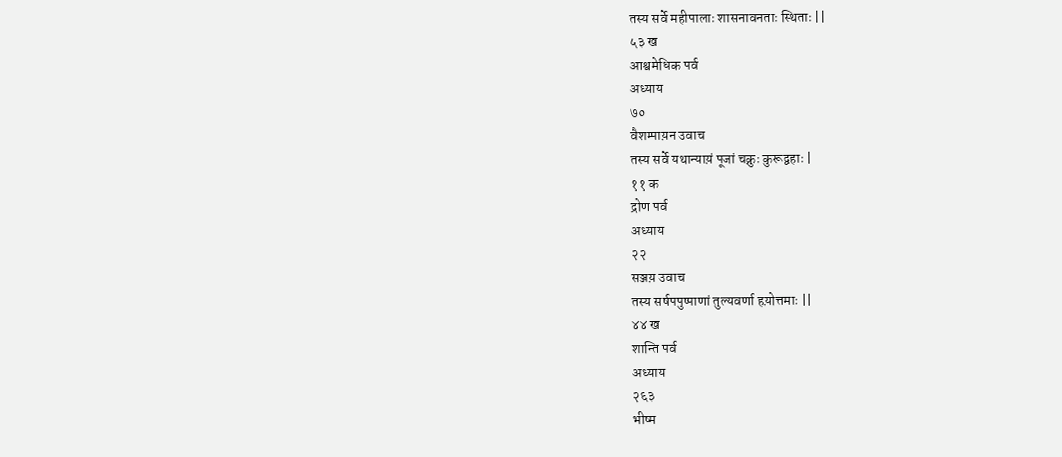तस्य सर्वे महीपालाः शासनावनताः स्थिताः ||
५३ ख
आश्वमेधिक पर्व
अध्याय
७०
वैशम्पाय़न उवाच
तस्य सर्वे यथान्याय़ं पूजां चक्रुः कुरूद्वहाः |
११ क
द्रोण पर्व
अध्याय
२२
सञ्जय़ उवाच
तस्य सर्षपपुष्पाणां तुल्यवर्णा हय़ोत्तमाः ||
४४ ख
शान्ति पर्व
अध्याय
२६३
भीष्म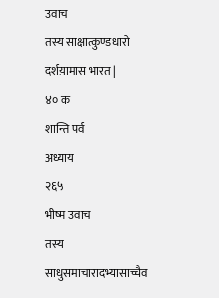उवाच
तस्य साक्षात्कुण्डधारो दर्शय़ामास भारत |
४० क
शान्ति पर्व
अध्याय
२६५
भीष्म उवाच
तस्य साधुसमाचारादभ्यासाच्चैव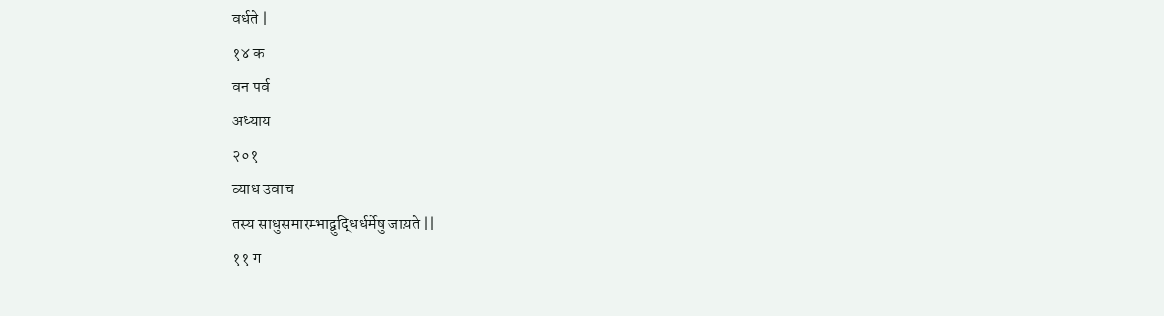वर्धते |
१४ क
वन पर्व
अध्याय
२०१
व्याध उवाच
तस्य साधुसमारम्भाद्वुद्धिर्धर्मेषु जाय़ते ||
११ ग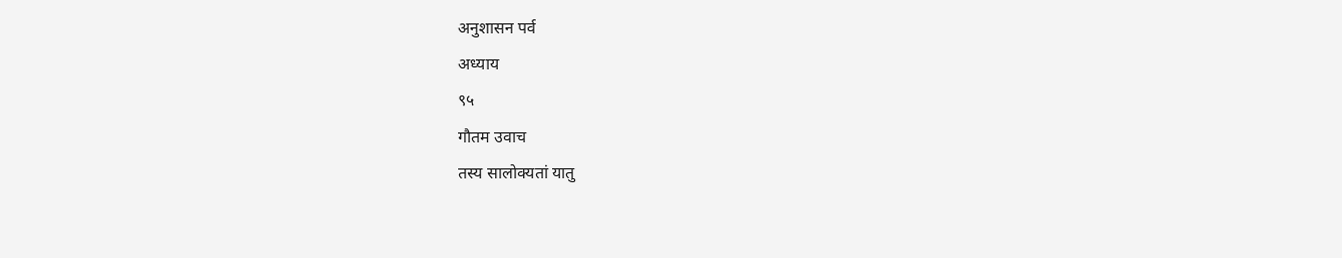अनुशासन पर्व
अध्याय
९५
गौतम उवाच
तस्य सालोक्यतां यातु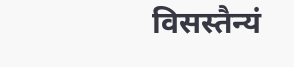विसस्तैन्यं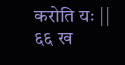करोति यः ||
६६ ख